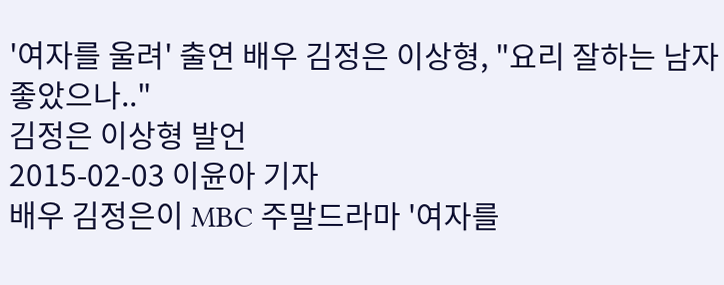'여자를 울려' 출연 배우 김정은 이상형, "요리 잘하는 남자 좋았으나.."
김정은 이상형 발언
2015-02-03 이윤아 기자
배우 김정은이 MBC 주말드라마 '여자를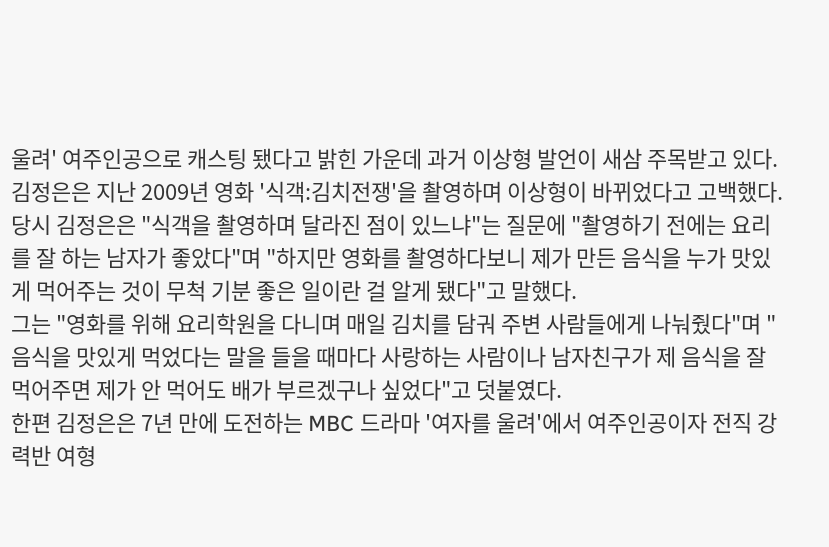울려' 여주인공으로 캐스팅 됐다고 밝힌 가운데 과거 이상형 발언이 새삼 주목받고 있다.
김정은은 지난 2009년 영화 '식객:김치전쟁'을 촬영하며 이상형이 바뀌었다고 고백했다.
당시 김정은은 "식객을 촬영하며 달라진 점이 있느냐"는 질문에 "촬영하기 전에는 요리를 잘 하는 남자가 좋았다"며 "하지만 영화를 촬영하다보니 제가 만든 음식을 누가 맛있게 먹어주는 것이 무척 기분 좋은 일이란 걸 알게 됐다"고 말했다.
그는 "영화를 위해 요리학원을 다니며 매일 김치를 담궈 주변 사람들에게 나눠줬다"며 "음식을 맛있게 먹었다는 말을 들을 때마다 사랑하는 사람이나 남자친구가 제 음식을 잘 먹어주면 제가 안 먹어도 배가 부르겠구나 싶었다"고 덧붙였다.
한편 김정은은 7년 만에 도전하는 MBC 드라마 '여자를 울려'에서 여주인공이자 전직 강력반 여형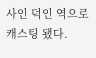사인 덕인 역으로 캐스팅 됐다.